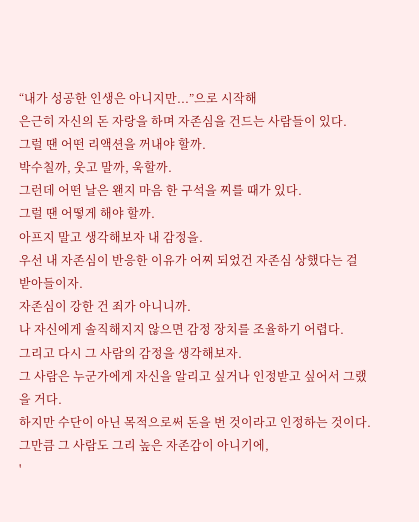“내가 성공한 인생은 아니지만...”으로 시작해
은근히 자신의 돈 자랑을 하며 자존심을 건드는 사람들이 있다.
그럴 땐 어떤 리액션을 꺼내야 할까.
박수칠까, 웃고 말까, 욱할까.
그런데 어떤 날은 왠지 마음 한 구석을 찌를 때가 있다.
그럴 땐 어떻게 해야 할까.
아프지 말고 생각해보자 내 감정을.
우선 내 자존심이 반응한 이유가 어찌 되었건 자존심 상했다는 걸 받아들이자.
자존심이 강한 건 죄가 아니니까.
나 자신에게 솔직해지지 않으면 감정 장치를 조율하기 어렵다.
그리고 다시 그 사람의 감정을 생각해보자.
그 사람은 누군가에게 자신을 알리고 싶거나 인정받고 싶어서 그랬을 거다.
하지만 수단이 아닌 목적으로써 돈을 번 것이라고 인정하는 것이다.
그만큼 그 사람도 그리 높은 자존감이 아니기에,
'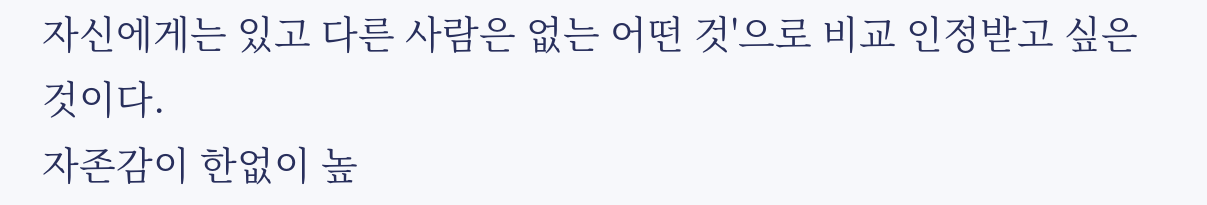자신에게는 있고 다른 사람은 없는 어떤 것'으로 비교 인정받고 싶은 것이다.
자존감이 한없이 높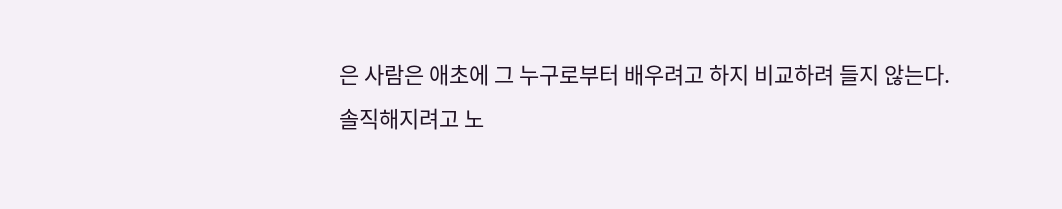은 사람은 애초에 그 누구로부터 배우려고 하지 비교하려 들지 않는다.
솔직해지려고 노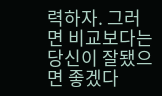력하자. 그러면 비교보다는 당신이 잘됐으면 좋겠다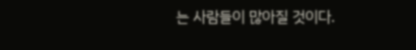는 사람들이 많아질 것이다.